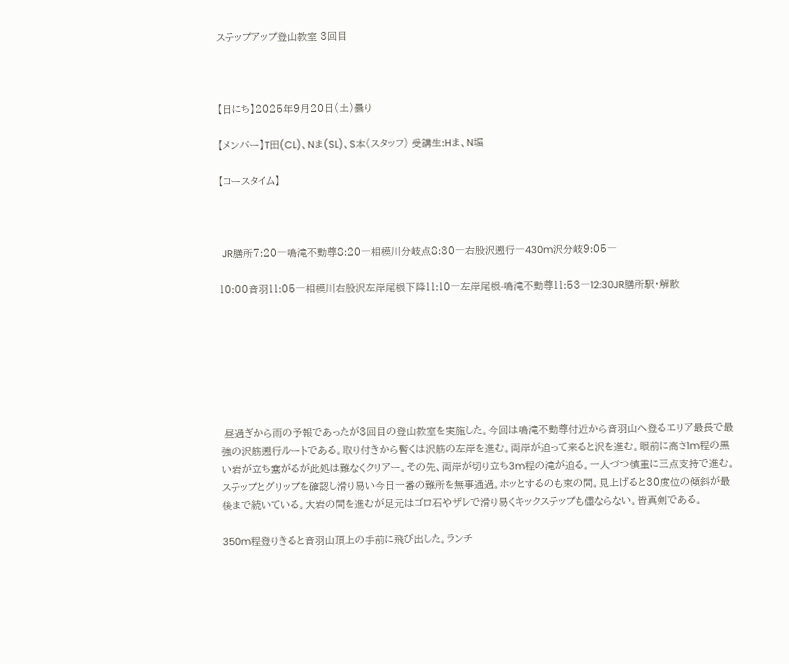ステップアップ登山教室 3回目



【日にち】2025年9月20日(土)曇り

【メンバー】T田(CL)、Nま(SL)、S本(スタッフ) 受講生:Hま、N堀

【コースタイム】



 JR膳所7:20―鳴滝不動尊8:20―相模川分岐点8:30―右股沢遡行―430m沢分岐9:05―

10:00音羽11:05―相模川右股沢左岸尾根下降11:10―左岸尾根-鳴滝不動尊11:53―12:30JR膳所駅・解散







 昼過ぎから雨の予報であったが3回目の登山教室を実施した。今回は鳴滝不動尊付近から音羽山へ登るエリア最長で最強の沢筋遡行ルートである。取り付きから暫くは沢筋の左岸を進む。両岸が迫って来ると沢を進む。眼前に高さ1m程の黒い岩が立ち塞がるが此処は難なくクリアー。その先、両岸が切り立ち3m程の滝が迫る。一人づつ慎重に三点支持で進む。ステップとグリップを確認し滑り易い今日一番の難所を無事通過。ホッとするのも束の間。見上げると30度位の傾斜が最後まで続いている。大岩の間を進むが足元はゴロ石やザレで滑り易くキックステップも儘ならない。皆真剣である。

350m程登りきると音羽山頂上の手前に飛び出した。ランチ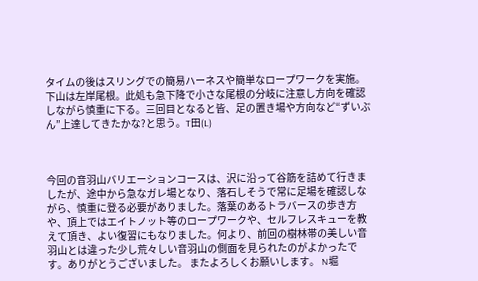タイムの後はスリングでの簡易ハーネスや簡単なロープワークを実施。下山は左岸尾根。此処も急下降で小さな尾根の分岐に注意し方向を確認しながら慎重に下る。三回目となると皆、足の置き場や方向など“ずいぶん”上達してきたかな?と思う。T田(L)



今回の音羽山バリエーションコースは、沢に沿って谷筋を詰めて行きましたが、途中から急なガレ場となり、落石しそうで常に足場を確認しながら、慎重に登る必要がありました。落葉のあるトラバースの歩き方や、頂上ではエイトノット等のロープワークや、セルフレスキューを教えて頂き、よい復習にもなりました。何より、前回の樹林帯の美しい音羽山とは違った少し荒々しい音羽山の側面を見られたのがよかったです。ありがとうございました。 またよろしくお願いします。 N堀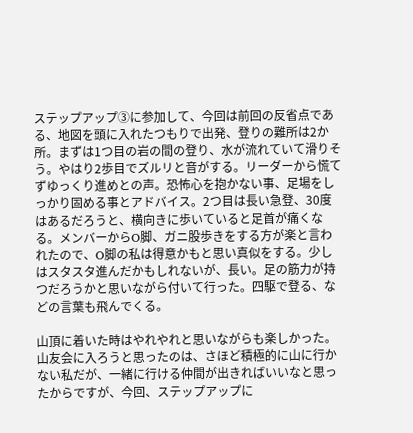ステップアップ③に参加して、今回は前回の反省点である、地図を頭に入れたつもりで出発、登りの難所は2か所。まずは1つ目の岩の間の登り、水が流れていて滑りそう。やはり2歩目でズルリと音がする。リーダーから慌てずゆっくり進めとの声。恐怖心を抱かない事、足場をしっかり固める事とアドバイス。2つ目は長い急登、30度はあるだろうと、横向きに歩いていると足首が痛くなる。メンバーからO脚、ガニ股歩きをする方が楽と言われたので、O脚の私は得意かもと思い真似をする。少しはスタスタ進んだかもしれないが、長い。足の筋力が持つだろうかと思いながら付いて行った。四駆で登る、などの言葉も飛んでくる。

山頂に着いた時はやれやれと思いながらも楽しかった。山友会に入ろうと思ったのは、さほど積極的に山に行かない私だが、一緒に行ける仲間が出きればいいなと思ったからですが、今回、ステップアップに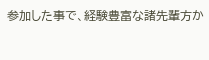参加した事で、経験豊富な諸先輩方か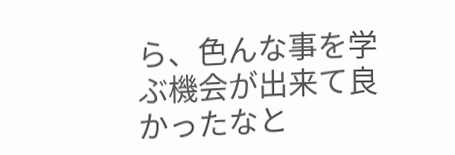ら、色んな事を学ぶ機会が出来て良かったなと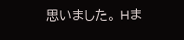思いました。 Hま